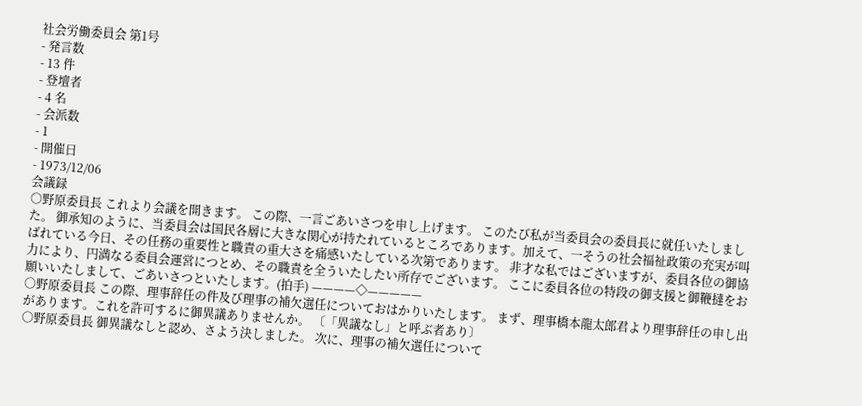社会労働委員会 第1号
- 発言数
- 13 件
- 登壇者
- 4 名
- 会派数
- 1
- 開催日
- 1973/12/06
会議録
○野原委員長 これより会議を開きます。 この際、一言ごあいさつを申し上げます。 このたび私が当委員会の委員長に就任いたしました。 御承知のように、当委員会は国民各層に大きな関心が持たれているところであります。加えて、一そうの社会福祉政策の充実が叫ばれている今日、その任務の重要性と職責の重大さを痛感いたしている次第であります。 非才な私ではございますが、委員各位の御協力により、円満なる委員会運営につとめ、その職責を全ういたしたい所存でございます。 ここに委員各位の特段の御支援と御鞭撻をお願いいたしまして、ごあいさつといたします。(拍手) ————◇—————
○野原委員長 この際、理事辞任の件及び理事の補欠選任についておはかりいたします。 まず、理事橋本龍太郎君より理事辞任の申し出があります。これを許可するに御異議ありませんか。 〔「異議なし」と呼ぶ者あり〕
○野原委員長 御異議なしと認め、さよう決しました。 次に、理事の補欠選任について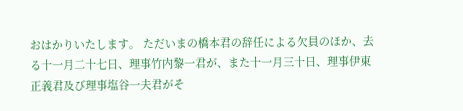おはかりいたします。 ただいまの橋本君の辞任による欠員のほか、去る十一月二十七日、理事竹内黎一君が、また十一月三十日、理事伊東正義君及び理事塩谷一夫君がそ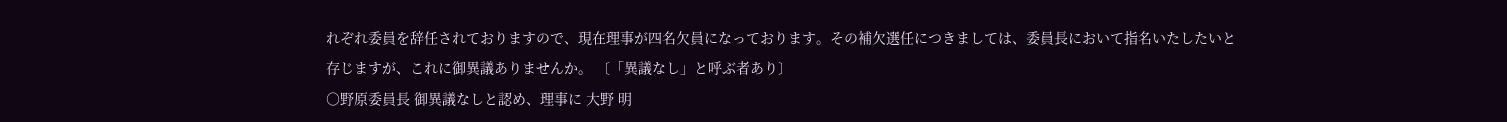れぞれ委員を辞任されておりますので、現在理事が四名欠員になっております。その補欠選任につきましては、委員長において指名いたしたいと存じますが、これに御異議ありませんか。 〔「異議なし」と呼ぶ者あり〕
○野原委員長 御異議なしと認め、理事に 大野 明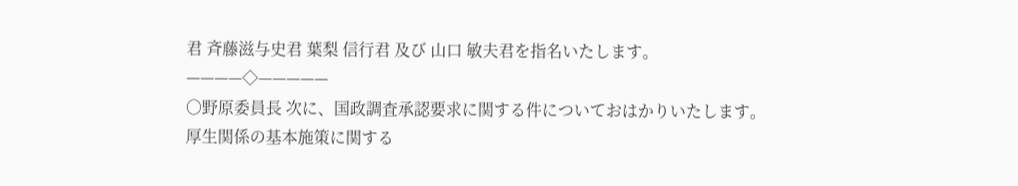君 斉藤滋与史君 葉梨 信行君 及び 山口 敏夫君を指名いたします。 ————◇—————
○野原委員長 次に、国政調査承認要求に関する件についておはかりいたします。 厚生関係の基本施策に関する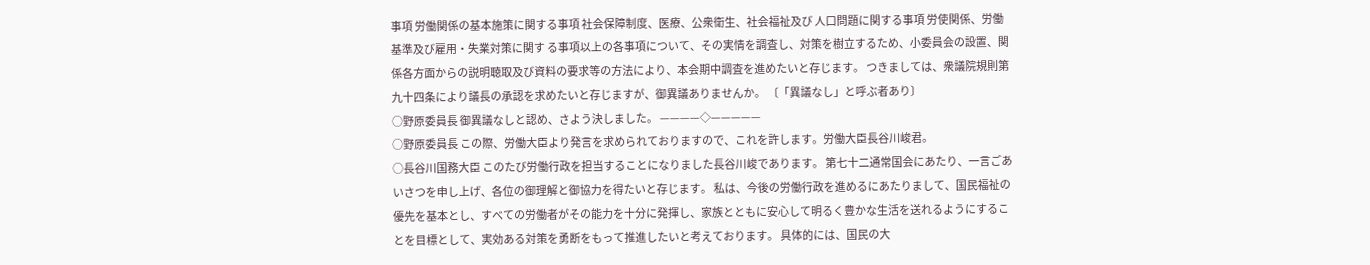事項 労働関係の基本施策に関する事項 社会保障制度、医療、公衆衛生、社会福祉及び 人口問題に関する事項 労使関係、労働基準及び雇用・失業対策に関す る事項以上の各事項について、その実情を調査し、対策を樹立するため、小委員会の設置、関係各方面からの説明聴取及び資料の要求等の方法により、本会期中調査を進めたいと存じます。 つきましては、衆議院規則第九十四条により議長の承認を求めたいと存じますが、御異議ありませんか。 〔「異議なし」と呼ぶ者あり〕
○野原委員長 御異議なしと認め、さよう決しました。 ————◇—————
○野原委員長 この際、労働大臣より発言を求められておりますので、これを許します。労働大臣長谷川峻君。
○長谷川国務大臣 このたび労働行政を担当することになりました長谷川峻であります。 第七十二通常国会にあたり、一言ごあいさつを申し上げ、各位の御理解と御協力を得たいと存じます。 私は、今後の労働行政を進めるにあたりまして、国民福祉の優先を基本とし、すべての労働者がその能力を十分に発揮し、家族とともに安心して明るく豊かな生活を送れるようにすることを目標として、実効ある対策を勇断をもって推進したいと考えております。 具体的には、国民の大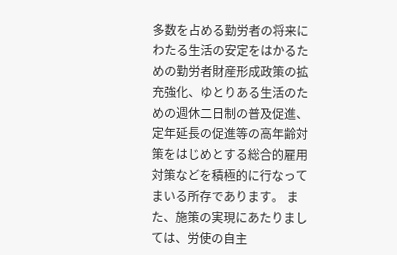多数を占める勤労者の将来にわたる生活の安定をはかるための勤労者財産形成政策の拡充強化、ゆとりある生活のための週休二日制の普及促進、定年延長の促進等の高年齢対策をはじめとする総合的雇用対策などを積極的に行なってまいる所存であります。 また、施策の実現にあたりましては、労使の自主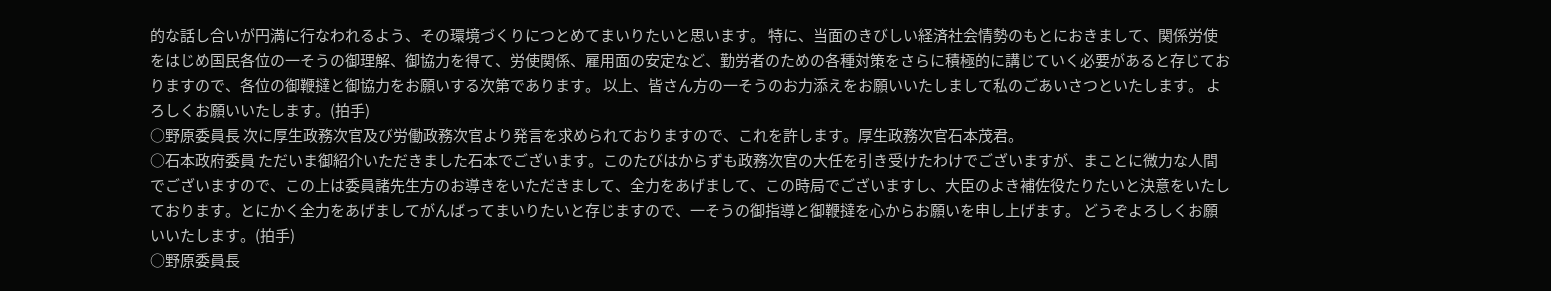的な話し合いが円満に行なわれるよう、その環境づくりにつとめてまいりたいと思います。 特に、当面のきびしい経済社会情勢のもとにおきまして、関係労使をはじめ国民各位の一そうの御理解、御協力を得て、労使関係、雇用面の安定など、勤労者のための各種対策をさらに積極的に講じていく必要があると存じておりますので、各位の御鞭撻と御協力をお願いする次第であります。 以上、皆さん方の一そうのお力添えをお願いいたしまして私のごあいさつといたします。 よろしくお願いいたします。(拍手)
○野原委員長 次に厚生政務次官及び労働政務次官より発言を求められておりますので、これを許します。厚生政務次官石本茂君。
○石本政府委員 ただいま御紹介いただきました石本でございます。このたびはからずも政務次官の大任を引き受けたわけでございますが、まことに微力な人間でございますので、この上は委員諸先生方のお導きをいただきまして、全力をあげまして、この時局でございますし、大臣のよき補佐役たりたいと決意をいたしております。とにかく全力をあげましてがんばってまいりたいと存じますので、一そうの御指導と御鞭撻を心からお願いを申し上げます。 どうぞよろしくお願いいたします。(拍手)
○野原委員長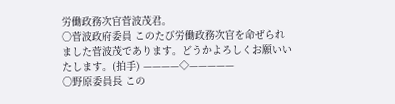労働政務次官菅波茂君。
○菅波政府委員 このたび労働政務次官を命ぜられました菅波茂であります。どうかよろしくお願いいたします。(拍手) ————◇—————
○野原委員長 この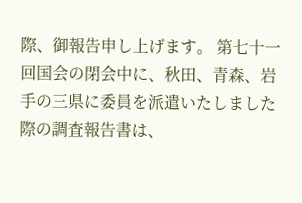際、御報告申し上げます。 第七十一回国会の閉会中に、秋田、青森、岩手の三県に委員を派遣いたしました際の調査報告書は、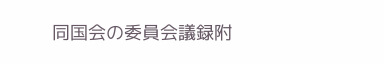同国会の委員会議録附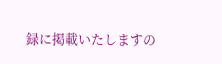録に掲載いたしますの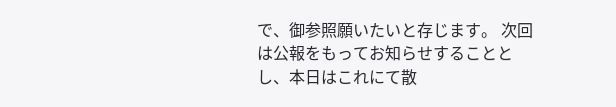で、御参照願いたいと存じます。 次回は公報をもってお知らせすることとし、本日はこれにて散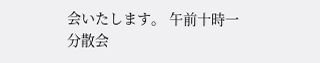会いたします。 午前十時一分散会